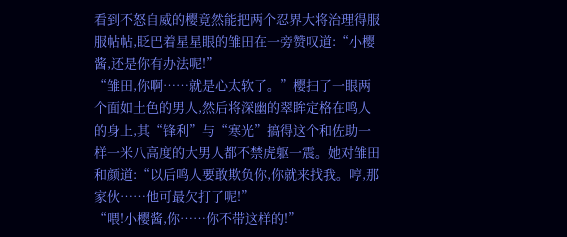看到不怒自威的樱竟然能把两个忍界大将治理得服服帖帖,眨巴着星星眼的雏田在一旁赞叹道:“小樱酱,还是你有办法呢!”
“雏田,你啊……就是心太软了。”樱扫了一眼两个面如土色的男人,然后将深幽的翠眸定格在鸣人的身上,其“锋利”与“寒光”搞得这个和佐助一样一米八高度的大男人都不禁虎躯一震。她对雏田和颜道:“以后鸣人要敢欺负你,你就来找我。哼,那家伙……他可最欠打了呢!”
“喂!小樱酱,你……你不带这样的!”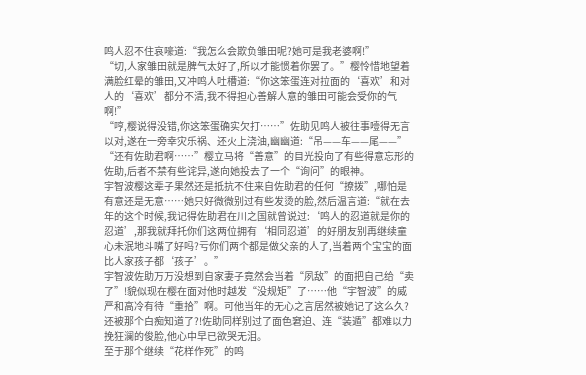鸣人忍不住哀嚎道:“我怎么会欺负雏田呢?她可是我老婆啊!”
“切,人家雏田就是脾气太好了,所以才能惯着你罢了。”樱怜惜地望着满脸红晕的雏田,又冲鸣人吐槽道:“你这笨蛋连对拉面的‘喜欢’和对人的‘喜欢’都分不清,我不得担心善解人意的雏田可能会受你的气啊!”
“哼,樱说得没错,你这笨蛋确实欠打……”佐助见鸣人被往事噎得无言以对,遂在一旁幸灾乐祸、还火上浇油,幽幽道:“吊——车——尾——”
“还有佐助君啊……”樱立马将“善意”的目光投向了有些得意忘形的佐助,后者不禁有些诧异,遂向她投去了一个“询问”的眼神。
宇智波樱这辈子果然还是抵抗不住来自佐助君的任何“撩拨”,哪怕是有意还是无意……她只好微微别过有些发烫的脸,然后温言道:“就在去年的这个时候,我记得佐助君在川之国就曾说过:‘鸣人的忍道就是你的忍道’,那我就拜托你们这两位拥有‘相同忍道’的好朋友别再继续童心未泯地斗嘴了好吗?亏你们两个都是做父亲的人了,当着两个宝宝的面比人家孩子都‘孩子’。”
宇智波佐助万万没想到自家妻子竟然会当着“夙敌”的面把自己给“卖了”!貌似现在樱在面对他时越发“没规矩”了……他“宇智波”的威严和高冷有待“重拾”啊。可他当年的无心之言居然被她记了这么久?还被那个白痴知道了?!佐助同样别过了面色窘迫、连“装遁”都难以力挽狂澜的俊脸,他心中早已欲哭无泪。
至于那个继续“花样作死”的鸣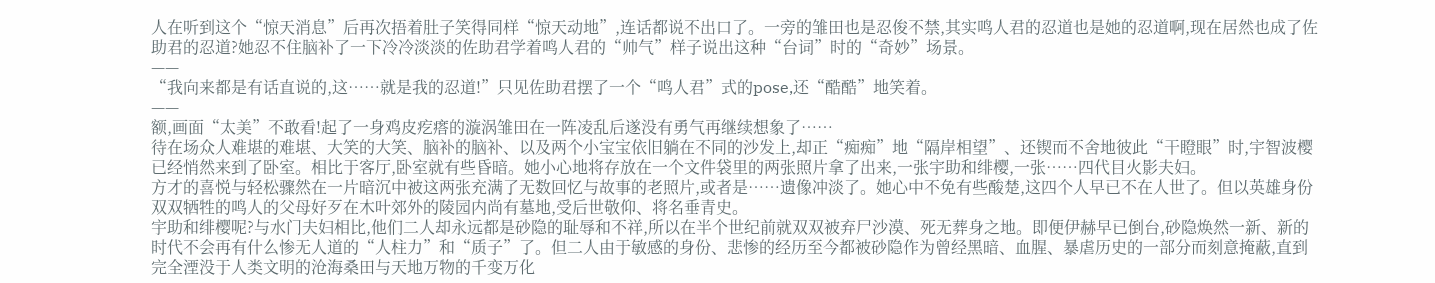人在听到这个“惊天消息”后再次捂着肚子笑得同样“惊天动地”,连话都说不出口了。一旁的雏田也是忍俊不禁,其实鸣人君的忍道也是她的忍道啊,现在居然也成了佐助君的忍道?她忍不住脑补了一下冷冷淡淡的佐助君学着鸣人君的“帅气”样子说出这种“台词”时的“奇妙”场景。
——
“我向来都是有话直说的,这……就是我的忍道!”只见佐助君摆了一个“鸣人君”式的pose,还“酷酷”地笑着。
——
额,画面“太美”不敢看!起了一身鸡皮疙瘩的漩涡雏田在一阵凌乱后遂没有勇气再继续想象了……
待在场众人难堪的难堪、大笑的大笑、脑补的脑补、以及两个小宝宝依旧躺在不同的沙发上,却正“痴痴”地“隔岸相望”、还锲而不舍地彼此“干瞪眼”时,宇智波樱已经悄然来到了卧室。相比于客厅,卧室就有些昏暗。她小心地将存放在一个文件袋里的两张照片拿了出来,一张宇助和绯樱,一张……四代目火影夫妇。
方才的喜悦与轻松骤然在一片暗沉中被这两张充满了无数回忆与故事的老照片,或者是……遗像冲淡了。她心中不免有些酸楚,这四个人早已不在人世了。但以英雄身份双双牺牲的鸣人的父母好歹在木叶郊外的陵园内尚有墓地,受后世敬仰、将名垂青史。
宇助和绯樱呢?与水门夫妇相比,他们二人却永远都是砂隐的耻辱和不祥,所以在半个世纪前就双双被弃尸沙漠、死无葬身之地。即便伊赫早已倒台,砂隐焕然一新、新的时代不会再有什么惨无人道的“人柱力”和“质子”了。但二人由于敏感的身份、悲惨的经历至今都被砂隐作为曾经黑暗、血腥、暴虐历史的一部分而刻意掩蔽,直到完全湮没于人类文明的沧海桑田与天地万物的千变万化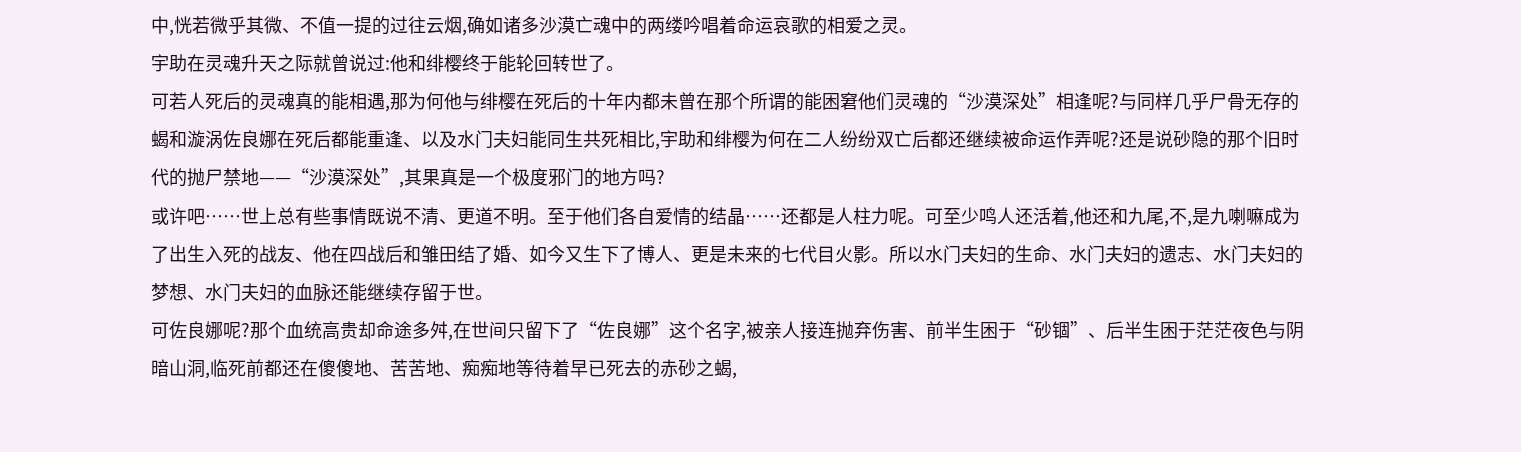中,恍若微乎其微、不值一提的过往云烟,确如诸多沙漠亡魂中的两缕吟唱着命运哀歌的相爱之灵。
宇助在灵魂升天之际就曾说过:他和绯樱终于能轮回转世了。
可若人死后的灵魂真的能相遇,那为何他与绯樱在死后的十年内都未曾在那个所谓的能困窘他们灵魂的“沙漠深处”相逢呢?与同样几乎尸骨无存的蝎和漩涡佐良娜在死后都能重逢、以及水门夫妇能同生共死相比,宇助和绯樱为何在二人纷纷双亡后都还继续被命运作弄呢?还是说砂隐的那个旧时代的抛尸禁地——“沙漠深处”,其果真是一个极度邪门的地方吗?
或许吧……世上总有些事情既说不清、更道不明。至于他们各自爱情的结晶……还都是人柱力呢。可至少鸣人还活着,他还和九尾,不,是九喇嘛成为了出生入死的战友、他在四战后和雏田结了婚、如今又生下了博人、更是未来的七代目火影。所以水门夫妇的生命、水门夫妇的遗志、水门夫妇的梦想、水门夫妇的血脉还能继续存留于世。
可佐良娜呢?那个血统高贵却命途多舛,在世间只留下了“佐良娜”这个名字,被亲人接连抛弃伤害、前半生困于“砂锢”、后半生困于茫茫夜色与阴暗山洞,临死前都还在傻傻地、苦苦地、痴痴地等待着早已死去的赤砂之蝎,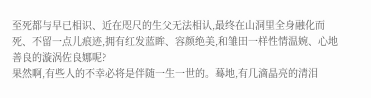至死都与早已相识、近在咫尺的生父无法相认,最终在山洞里全身融化而死、不留一点儿痕迹,拥有红发蓝眸、容颜绝美,和雏田一样性情温婉、心地善良的漩涡佐良娜呢?
果然啊,有些人的不幸必将是伴随一生一世的。蓦地,有几滴晶亮的清泪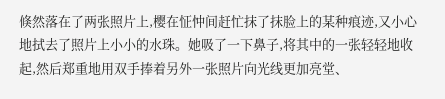倏然落在了两张照片上,樱在怔忡间赶忙抹了抹脸上的某种痕迹,又小心地拭去了照片上小小的水珠。她吸了一下鼻子,将其中的一张轻轻地收起,然后郑重地用双手捧着另外一张照片向光线更加亮堂、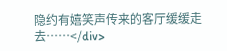隐约有嬉笑声传来的客厅缓缓走去……</div>